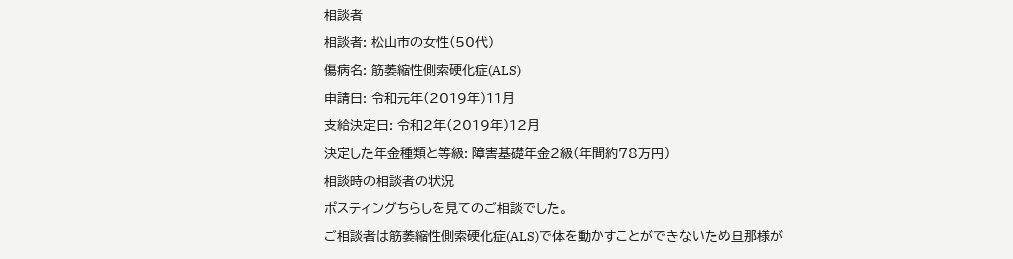相談者
相談者: 松山市の女性(50代)
傷病名: 筋萎縮性側索硬化症(ALS)
申請日: 令和元年(2019年)11月
支給決定日: 令和2年(2019年)12月
決定した年金種類と等級: 障害基礎年金2級(年間約78万円)
相談時の相談者の状況
ポスティングちらしを見てのご相談でした。
ご相談者は筋萎縮性側索硬化症(ALS)で体を動かすことができないため旦那様が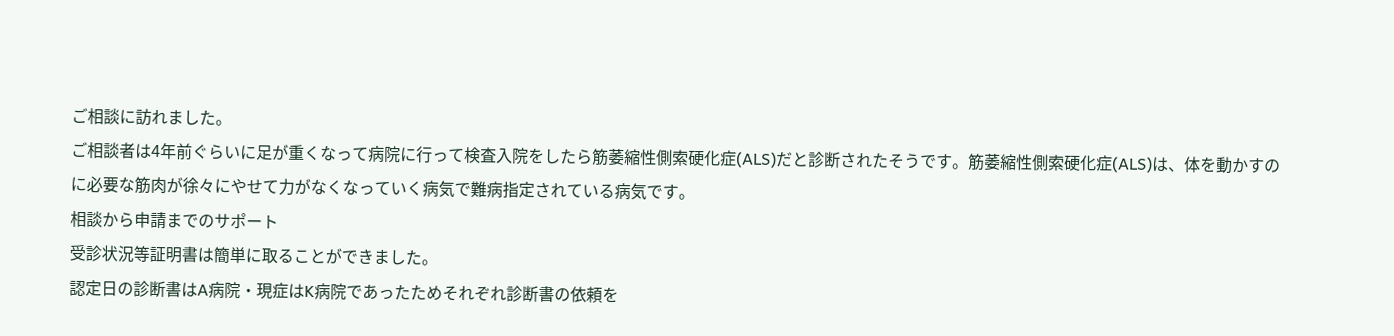ご相談に訪れました。
ご相談者は4年前ぐらいに足が重くなって病院に行って検査入院をしたら筋萎縮性側索硬化症(ALS)だと診断されたそうです。筋萎縮性側索硬化症(ALS)は、体を動かすのに必要な筋肉が徐々にやせて力がなくなっていく病気で難病指定されている病気です。
相談から申請までのサポート
受診状況等証明書は簡単に取ることができました。
認定日の診断書はA病院・現症はK病院であったためそれぞれ診断書の依頼を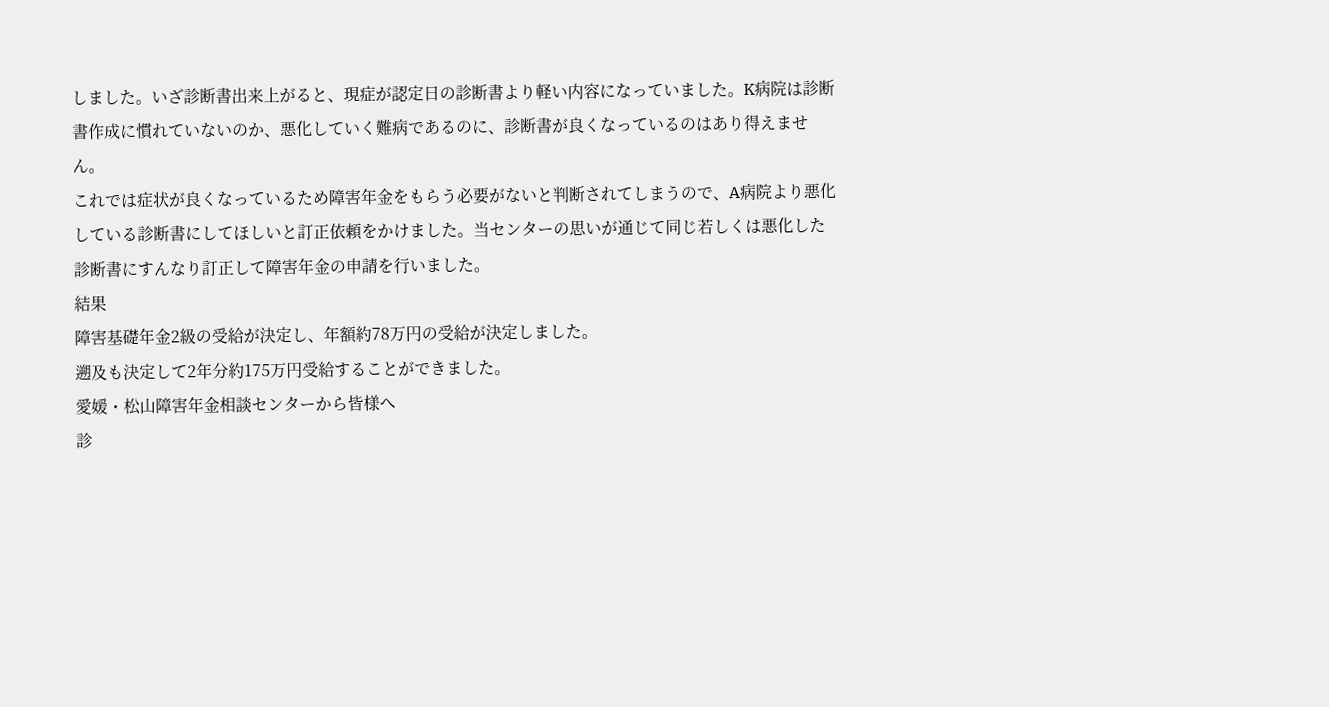しました。いざ診断書出来上がると、現症が認定日の診断書より軽い内容になっていました。K病院は診断書作成に慣れていないのか、悪化していく難病であるのに、診断書が良くなっているのはあり得えません。
これでは症状が良くなっているため障害年金をもらう必要がないと判断されてしまうので、A病院より悪化している診断書にしてほしいと訂正依頼をかけました。当センターの思いが通じて同じ若しくは悪化した診断書にすんなり訂正して障害年金の申請を行いました。
結果
障害基礎年金2級の受給が決定し、年額約78万円の受給が決定しました。
遡及も決定して2年分約175万円受給することができました。
愛媛・松山障害年金相談センターから皆様へ
診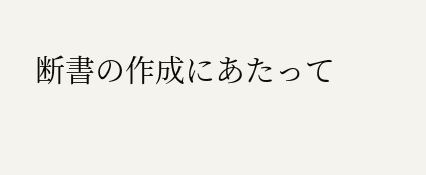断書の作成にあたって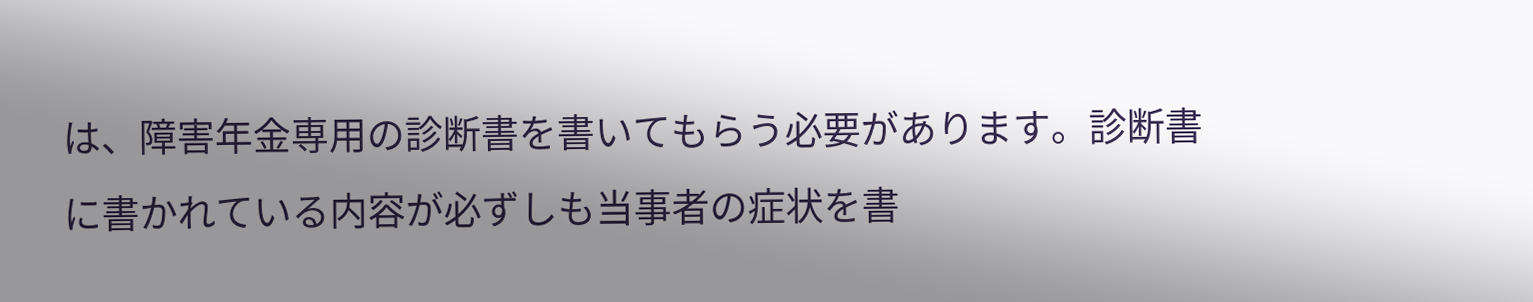は、障害年金専用の診断書を書いてもらう必要があります。診断書に書かれている内容が必ずしも当事者の症状を書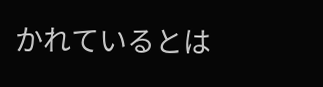かれているとは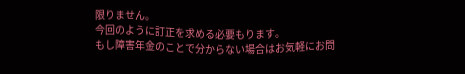限りません。
今回のように訂正を求める必要もります。
もし障害年金のことで分からない場合はお気軽にお問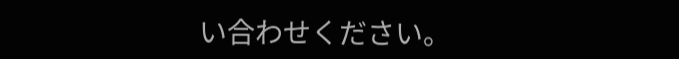い合わせください。